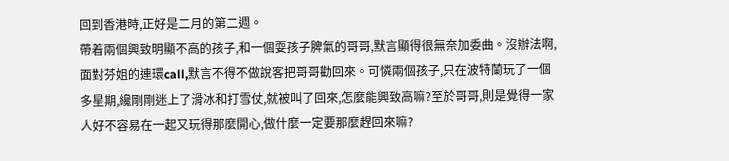回到香港時,正好是二月的第二週。
帶着兩個興致明顯不高的孩子,和一個耍孩子脾氣的哥哥,默言顯得很無奈加委曲。沒辦法啊,面對芬姐的連環call,默言不得不做說客把哥哥勸回來。可憐兩個孩子,只在波特蘭玩了一個多星期,纔剛剛迷上了滑冰和打雪仗,就被叫了回來,怎麼能興致高嘛?至於哥哥,則是覺得一家人好不容易在一起又玩得那麼開心,做什麼一定要那麼趕回來嘛?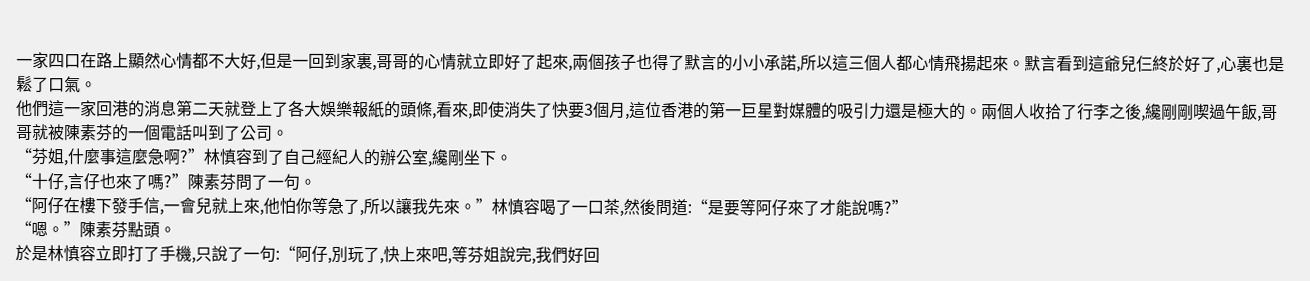一家四口在路上顯然心情都不大好,但是一回到家裏,哥哥的心情就立即好了起來,兩個孩子也得了默言的小小承諾,所以這三個人都心情飛揚起來。默言看到這爺兒仨終於好了,心裏也是鬆了口氣。
他們這一家回港的消息第二天就登上了各大娛樂報紙的頭條,看來,即使消失了快要3個月,這位香港的第一巨星對媒體的吸引力還是極大的。兩個人收拾了行李之後,纔剛剛喫過午飯,哥哥就被陳素芬的一個電話叫到了公司。
“芬姐,什麼事這麼急啊?”林慎容到了自己經紀人的辦公室,纔剛坐下。
“十仔,言仔也來了嗎?”陳素芬問了一句。
“阿仔在樓下發手信,一會兒就上來,他怕你等急了,所以讓我先來。”林慎容喝了一口茶,然後問道:“是要等阿仔來了才能說嗎?”
“嗯。”陳素芬點頭。
於是林慎容立即打了手機,只說了一句:“阿仔,別玩了,快上來吧,等芬姐說完,我們好回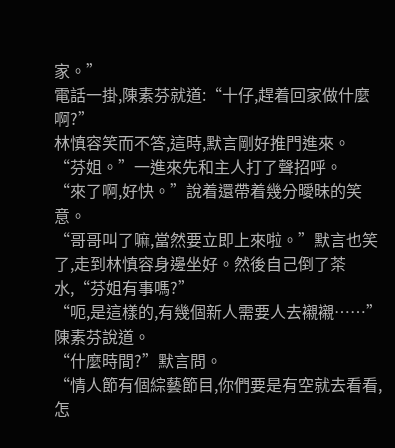家。”
電話一掛,陳素芬就道:“十仔,趕着回家做什麼啊?”
林慎容笑而不答,這時,默言剛好推門進來。
“芬姐。”一進來先和主人打了聲招呼。
“來了啊,好快。”說着還帶着幾分曖昧的笑意。
“哥哥叫了嘛,當然要立即上來啦。”默言也笑了,走到林慎容身邊坐好。然後自己倒了茶水,“芬姐有事嗎?”
“呃,是這樣的,有幾個新人需要人去襯襯……”陳素芬說道。
“什麼時間?”默言問。
“情人節有個綜藝節目,你們要是有空就去看看,怎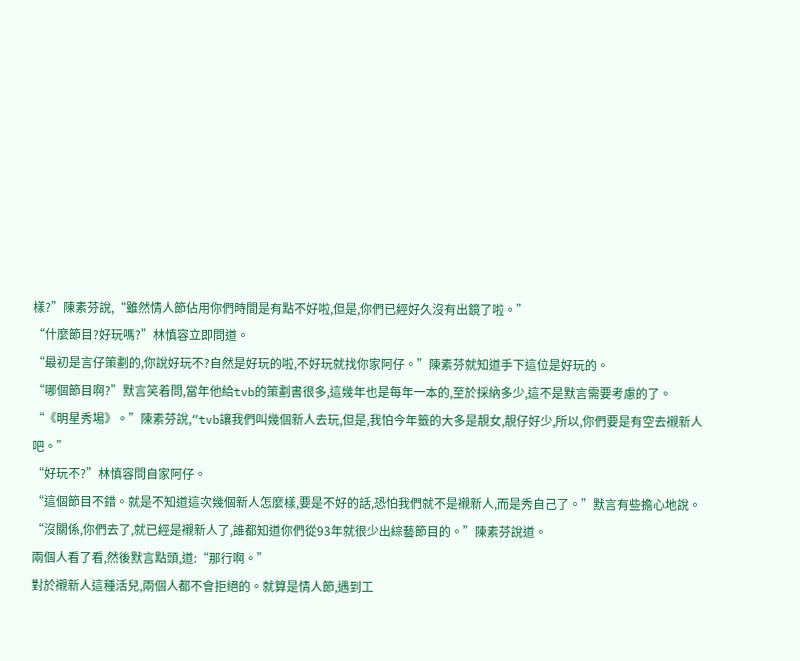樣?”陳素芬說,“雖然情人節佔用你們時間是有點不好啦,但是,你們已經好久沒有出鏡了啦。”
“什麼節目?好玩嗎?”林慎容立即問道。
“最初是言仔策劃的,你說好玩不?自然是好玩的啦,不好玩就找你家阿仔。”陳素芬就知道手下這位是好玩的。
“哪個節目啊?”默言笑着問,當年他給tvb的策劃書很多,這幾年也是每年一本的,至於採納多少,這不是默言需要考慮的了。
“《明星秀場》。”陳素芬說,“tvb讓我們叫幾個新人去玩,但是,我怕今年籤的大多是靚女,靚仔好少,所以,你們要是有空去襯新人吧。”
“好玩不?”林慎容問自家阿仔。
“這個節目不錯。就是不知道這次幾個新人怎麼樣,要是不好的話,恐怕我們就不是襯新人,而是秀自己了。”默言有些擔心地說。
“沒關係,你們去了,就已經是襯新人了,誰都知道你們從93年就很少出綜藝節目的。”陳素芬說道。
兩個人看了看,然後默言點頭,道:“那行啊。”
對於襯新人這種活兒,兩個人都不會拒絕的。就算是情人節,遇到工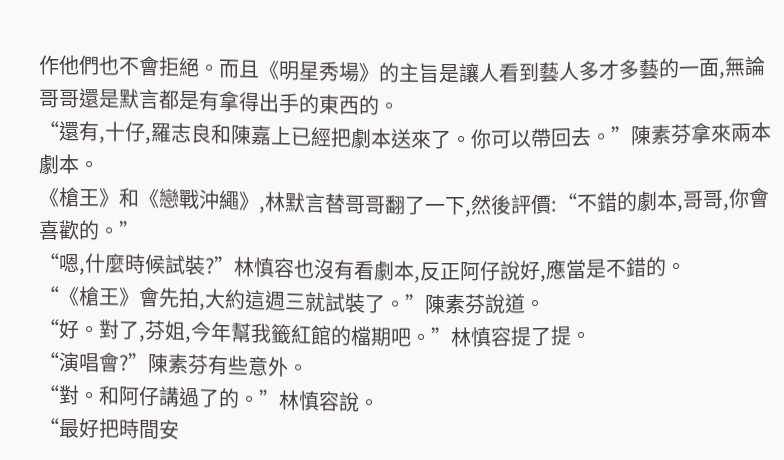作他們也不會拒絕。而且《明星秀場》的主旨是讓人看到藝人多才多藝的一面,無論哥哥還是默言都是有拿得出手的東西的。
“還有,十仔,羅志良和陳嘉上已經把劇本送來了。你可以帶回去。”陳素芬拿來兩本劇本。
《槍王》和《戀戰沖繩》,林默言替哥哥翻了一下,然後評價:“不錯的劇本,哥哥,你會喜歡的。”
“嗯,什麼時候試裝?”林慎容也沒有看劇本,反正阿仔說好,應當是不錯的。
“《槍王》會先拍,大約這週三就試裝了。”陳素芬說道。
“好。對了,芬姐,今年幫我籤紅館的檔期吧。”林慎容提了提。
“演唱會?”陳素芬有些意外。
“對。和阿仔講過了的。”林慎容說。
“最好把時間安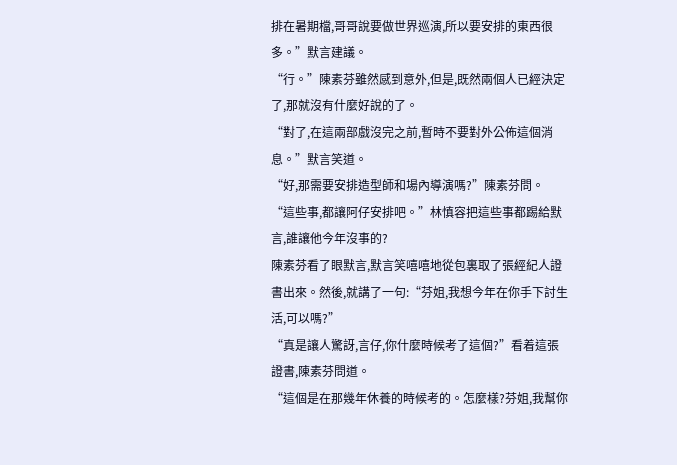排在暑期檔,哥哥說要做世界巡演,所以要安排的東西很多。”默言建議。
“行。”陳素芬雖然感到意外,但是,既然兩個人已經決定了,那就沒有什麼好說的了。
“對了,在這兩部戲沒完之前,暫時不要對外公佈這個消息。”默言笑道。
“好,那需要安排造型師和場內導演嗎?”陳素芬問。
“這些事,都讓阿仔安排吧。”林慎容把這些事都踢給默言,誰讓他今年沒事的?
陳素芬看了眼默言,默言笑嘻嘻地從包裏取了張經紀人證書出來。然後,就講了一句:“芬姐,我想今年在你手下討生活,可以嗎?”
“真是讓人驚訝,言仔,你什麼時候考了這個?”看着這張證書,陳素芬問道。
“這個是在那幾年休養的時候考的。怎麼樣?芬姐,我幫你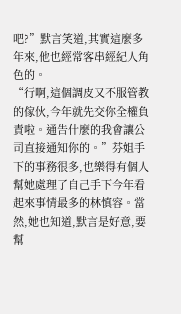吧?”默言笑道,其實這麼多年來,他也經常客串經紀人角色的。
“行啊,這個調皮又不服管教的傢伙,今年就先交你全權負責啦。通告什麼的我會讓公司直接通知你的。”芬姐手下的事務很多,也樂得有個人幫她處理了自己手下今年看起來事情最多的林慎容。當然,她也知道,默言是好意,要幫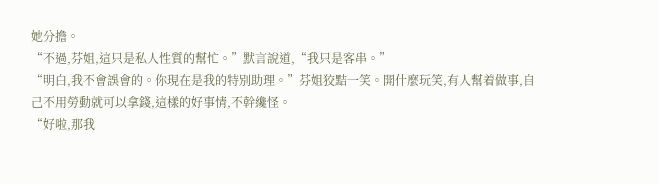她分擔。
“不過,芬姐,這只是私人性質的幫忙。”默言說道,“我只是客串。”
“明白,我不會誤會的。你現在是我的特別助理。”芬姐狡黠一笑。開什麼玩笑,有人幫着做事,自己不用勞動就可以拿錢,這樣的好事情,不幹纔怪。
“好啦,那我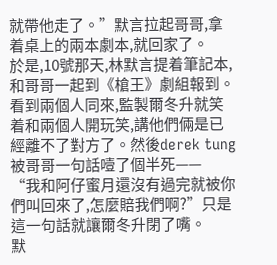就帶他走了。”默言拉起哥哥,拿着桌上的兩本劇本,就回家了。
於是,10號那天,林默言提着筆記本,和哥哥一起到《槍王》劇組報到。
看到兩個人同來,監製爾冬升就笑着和兩個人開玩笑,講他們倆是已經離不了對方了。然後derek tung被哥哥一句話噎了個半死——
“我和阿仔蜜月還沒有過完就被你們叫回來了,怎麼賠我們啊?”只是這一句話就讓爾冬升閉了嘴。
默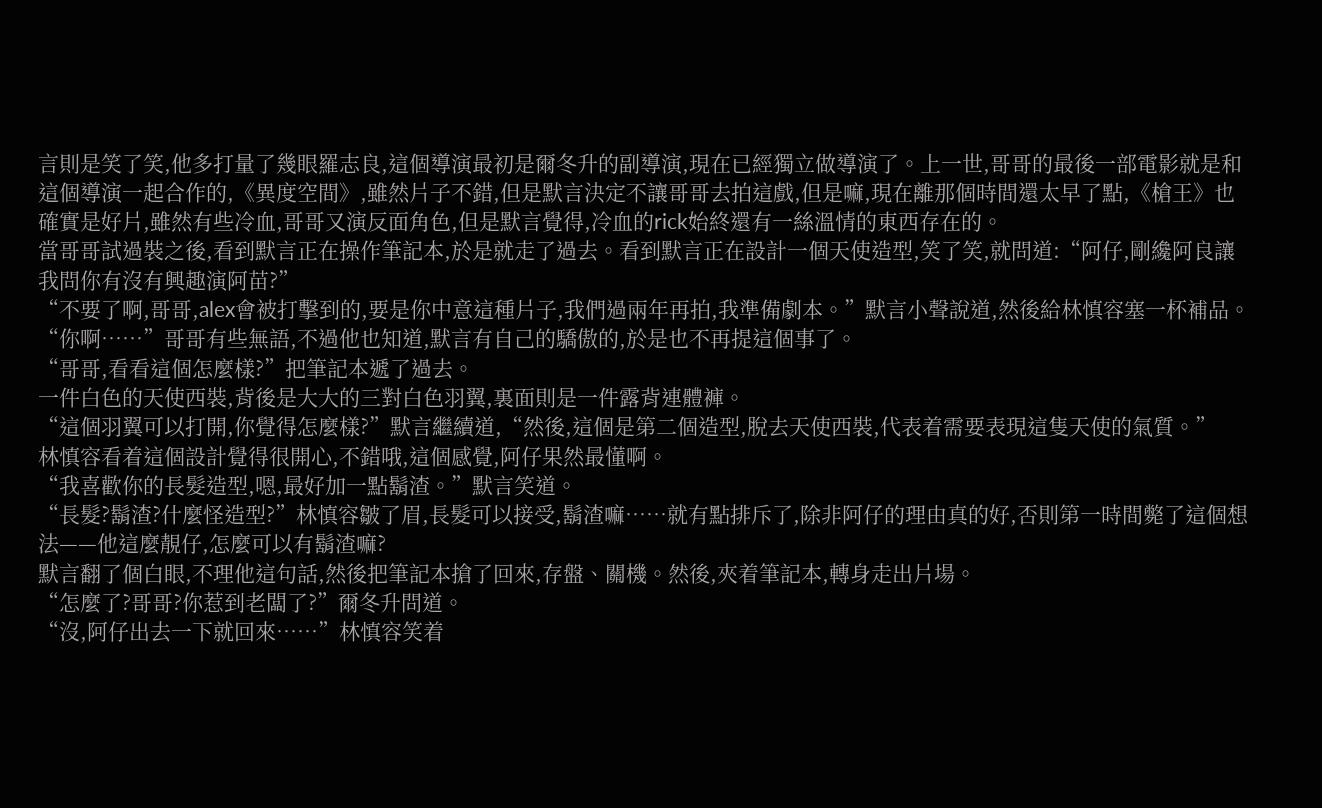言則是笑了笑,他多打量了幾眼羅志良,這個導演最初是爾冬升的副導演,現在已經獨立做導演了。上一世,哥哥的最後一部電影就是和這個導演一起合作的,《異度空間》,雖然片子不錯,但是默言決定不讓哥哥去拍這戲,但是嘛,現在離那個時間還太早了點,《槍王》也確實是好片,雖然有些冷血,哥哥又演反面角色,但是默言覺得,冷血的rick始終還有一絲溫情的東西存在的。
當哥哥試過裝之後,看到默言正在操作筆記本,於是就走了過去。看到默言正在設計一個天使造型,笑了笑,就問道:“阿仔,剛纔阿良讓我問你有沒有興趣演阿苗?”
“不要了啊,哥哥,alex會被打擊到的,要是你中意這種片子,我們過兩年再拍,我準備劇本。”默言小聲說道,然後給林慎容塞一杯補品。
“你啊……”哥哥有些無語,不過他也知道,默言有自己的驕傲的,於是也不再提這個事了。
“哥哥,看看這個怎麼樣?”把筆記本遞了過去。
一件白色的天使西裝,背後是大大的三對白色羽翼,裏面則是一件露背連體褲。
“這個羽翼可以打開,你覺得怎麼樣?”默言繼續道,“然後,這個是第二個造型,脫去天使西裝,代表着需要表現這隻天使的氣質。”
林慎容看着這個設計覺得很開心,不錯哦,這個感覺,阿仔果然最懂啊。
“我喜歡你的長髮造型,嗯,最好加一點鬍渣。”默言笑道。
“長髮?鬍渣?什麼怪造型?”林慎容皺了眉,長髮可以接受,鬍渣嘛……就有點排斥了,除非阿仔的理由真的好,否則第一時間斃了這個想法——他這麼靚仔,怎麼可以有鬍渣嘛?
默言翻了個白眼,不理他這句話,然後把筆記本搶了回來,存盤、關機。然後,夾着筆記本,轉身走出片場。
“怎麼了?哥哥?你惹到老闆了?”爾冬升問道。
“沒,阿仔出去一下就回來……”林慎容笑着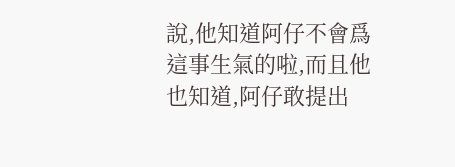說,他知道阿仔不會爲這事生氣的啦,而且他也知道,阿仔敢提出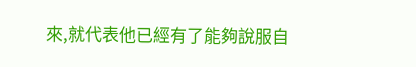來,就代表他已經有了能夠說服自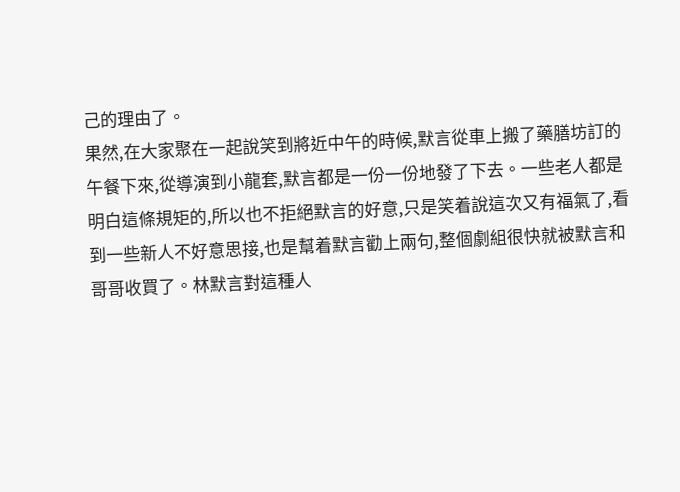己的理由了。
果然,在大家聚在一起說笑到將近中午的時候,默言從車上搬了藥膳坊訂的午餐下來,從導演到小龍套,默言都是一份一份地發了下去。一些老人都是明白這條規矩的,所以也不拒絕默言的好意,只是笑着說這次又有福氣了,看到一些新人不好意思接,也是幫着默言勸上兩句,整個劇組很快就被默言和哥哥收買了。林默言對這種人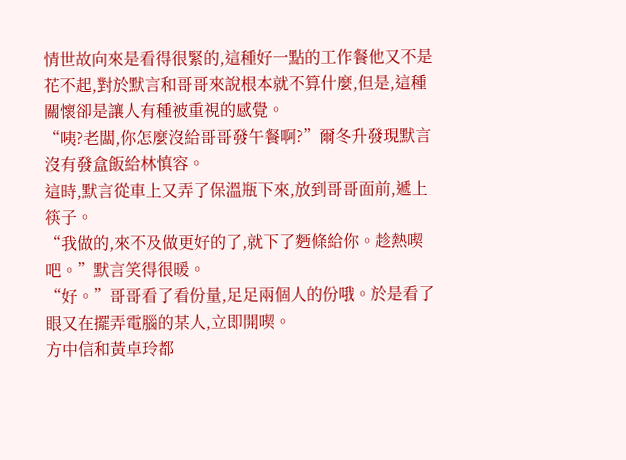情世故向來是看得很緊的,這種好一點的工作餐他又不是花不起,對於默言和哥哥來說根本就不算什麼,但是,這種關懷卻是讓人有種被重視的感覺。
“咦?老闆,你怎麼沒給哥哥發午餐啊?”爾冬升發現默言沒有發盒飯給林慎容。
這時,默言從車上又弄了保溫瓶下來,放到哥哥面前,遞上筷子。
“我做的,來不及做更好的了,就下了麪條給你。趁熱喫吧。”默言笑得很暖。
“好。”哥哥看了看份量,足足兩個人的份哦。於是看了眼又在擺弄電腦的某人,立即開喫。
方中信和黃卓玲都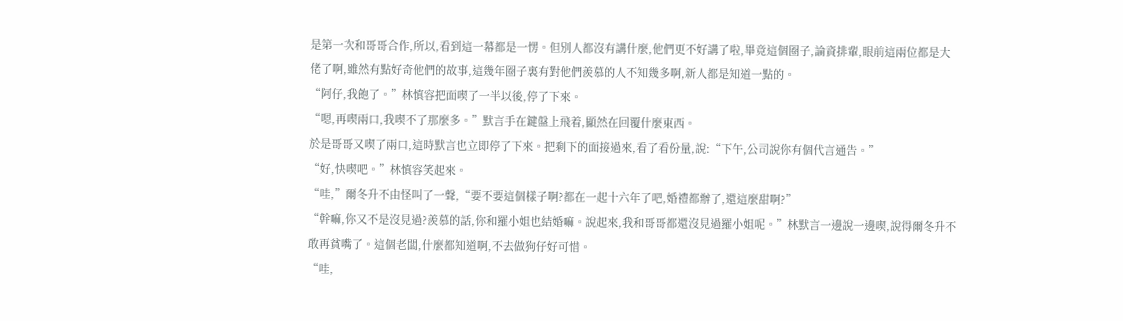是第一次和哥哥合作,所以,看到這一幕都是一愣。但別人都沒有講什麼,他們更不好講了啦,畢竟這個圈子,論資排輩,眼前這兩位都是大佬了啊,雖然有點好奇他們的故事,這幾年圈子裏有對他們羨慕的人不知幾多啊,新人都是知道一點的。
“阿仔,我飽了。”林慎容把面喫了一半以後,停了下來。
“嗯,再喫兩口,我喫不了那麼多。”默言手在鍵盤上飛着,顯然在回覆什麼東西。
於是哥哥又喫了兩口,這時默言也立即停了下來。把剩下的面接過來,看了看份量,說:“下午,公司說你有個代言通告。”
“好,快喫吧。”林慎容笑起來。
“哇,”爾冬升不由怪叫了一聲,“要不要這個樣子啊?都在一起十六年了吧,婚禮都辦了,還這麼甜啊?”
“幹嘛,你又不是沒見過?羨慕的話,你和羅小姐也結婚嘛。說起來,我和哥哥都還沒見過羅小姐呢。”林默言一邊說一邊喫,說得爾冬升不敢再貧嘴了。這個老闆,什麼都知道啊,不去做狗仔好可惜。
“哇,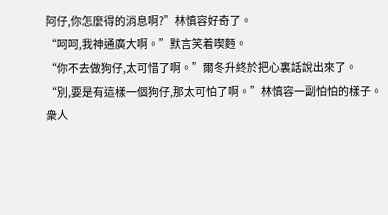阿仔,你怎麼得的消息啊?”林慎容好奇了。
“呵呵,我神通廣大啊。”默言笑着喫麪。
“你不去做狗仔,太可惜了啊。”爾冬升終於把心裏話說出來了。
“別,要是有這樣一個狗仔,那太可怕了啊。”林慎容一副怕怕的樣子。
衆人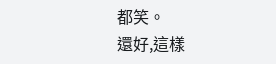都笑。
還好,這樣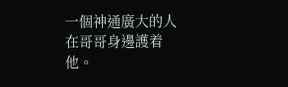一個神通廣大的人在哥哥身邊護着他。